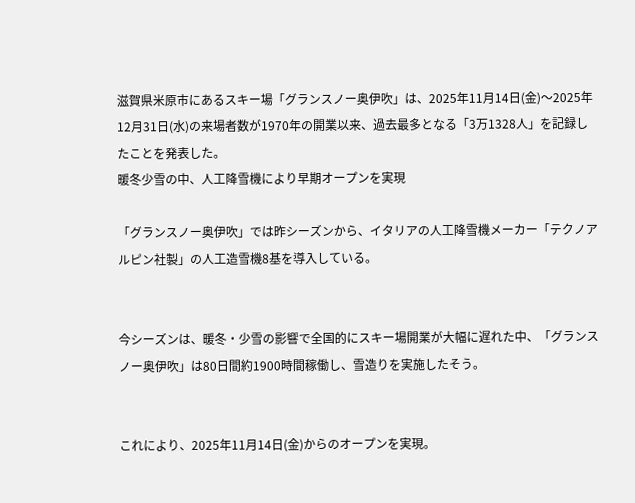滋賀県米原市にあるスキー場「グランスノー奥伊吹」は、2025年11月14日(金)〜2025年12月31日(水)の来場者数が1970年の開業以来、過去最多となる「3万1328人」を記録したことを発表した。
暖冬少雪の中、人工降雪機により早期オープンを実現

「グランスノー奥伊吹」では昨シーズンから、イタリアの人工降雪機メーカー「テクノアルピン社製」の人工造雪機8基を導入している。


今シーズンは、暖冬・少雪の影響で全国的にスキー場開業が大幅に遅れた中、「グランスノー奥伊吹」は80日間約1900時間稼働し、雪造りを実施したそう。


これにより、2025年11月14日(金)からのオープンを実現。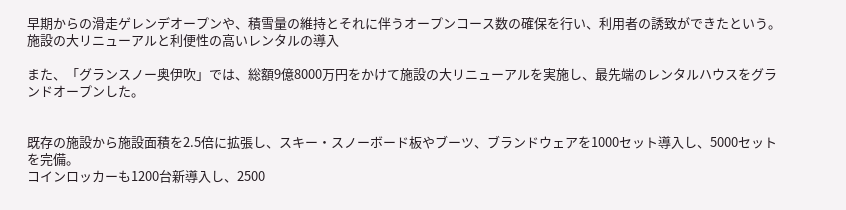早期からの滑走ゲレンデオープンや、積雪量の維持とそれに伴うオープンコース数の確保を行い、利用者の誘致ができたという。
施設の大リニューアルと利便性の高いレンタルの導入

また、「グランスノー奥伊吹」では、総額9億8000万円をかけて施設の大リニューアルを実施し、最先端のレンタルハウスをグランドオープンした。


既存の施設から施設面積を2.5倍に拡張し、スキー・スノーボード板やブーツ、ブランドウェアを1000セット導入し、5000セットを完備。
コインロッカーも1200台新導入し、2500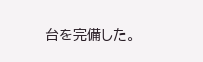台を完備した。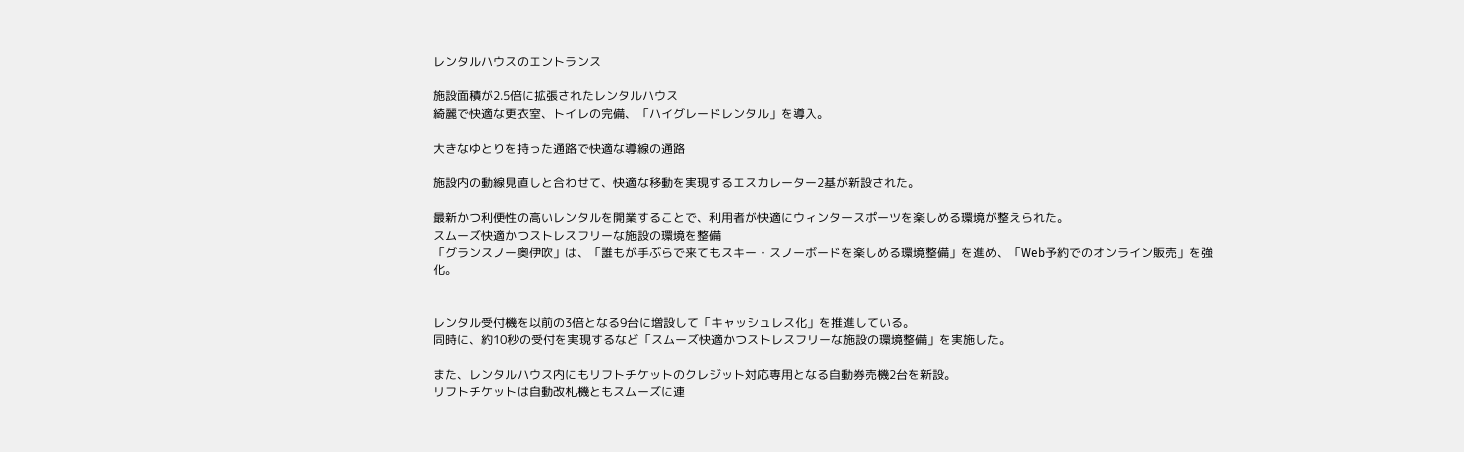レンタルハウスのエントランス

施設面積が2.5倍に拡張されたレンタルハウス
綺麗で快適な更衣室、トイレの完備、「ハイグレードレンタル」を導入。

大きなゆとりを持った通路で快適な導線の通路

施設内の動線見直しと合わせて、快適な移動を実現するエスカレーター2基が新設された。

最新かつ利便性の高いレンタルを開業することで、利用者が快適にウィンタースポーツを楽しめる環境が整えられた。
スムーズ快適かつストレスフリーな施設の環境を整備
「グランスノー奥伊吹」は、「誰もが手ぶらで来てもスキー・スノーボードを楽しめる環境整備」を進め、「Web予約でのオンライン販売」を強化。


レンタル受付機を以前の3倍となる9台に増設して「キャッシュレス化」を推進している。
同時に、約10秒の受付を実現するなど「スムーズ快適かつストレスフリーな施設の環境整備」を実施した。

また、レンタルハウス内にもリフトチケットのクレジット対応専用となる自動券売機2台を新設。
リフトチケットは自動改札機ともスムーズに連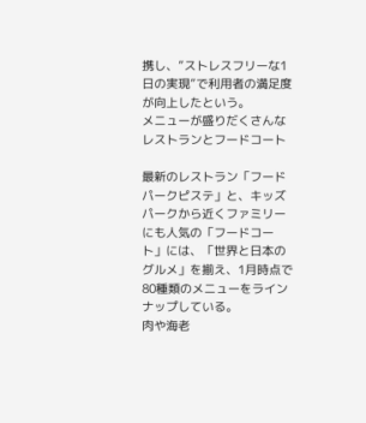携し、”ストレスフリーな1日の実現”で利用者の満足度が向上したという。
メニューが盛りだくさんなレストランとフードコート

最新のレストラン「フードパークピステ」と、キッズパークから近くファミリーにも人気の「フードコート」には、「世界と日本のグルメ」を揃え、1月時点で80種類のメニューをラインナップしている。
肉や海老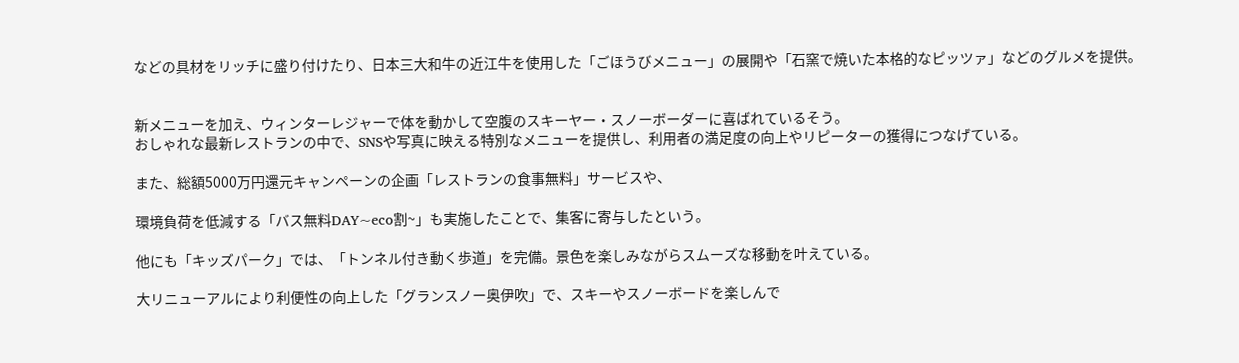などの具材をリッチに盛り付けたり、日本三大和牛の近江牛を使用した「ごほうびメニュー」の展開や「石窯で焼いた本格的なピッツァ」などのグルメを提供。


新メニューを加え、ウィンターレジャーで体を動かして空腹のスキーヤー・スノーボーダーに喜ばれているそう。
おしゃれな最新レストランの中で、SNSや写真に映える特別なメニューを提供し、利用者の満足度の向上やリピーターの獲得につなげている。

また、総額5000万円還元キャンペーンの企画「レストランの食事無料」サービスや、

環境負荷を低減する「バス無料DAY~eco割~」も実施したことで、集客に寄与したという。

他にも「キッズパーク」では、「トンネル付き動く歩道」を完備。景色を楽しみながらスムーズな移動を叶えている。

大リニューアルにより利便性の向上した「グランスノー奥伊吹」で、スキーやスノーボードを楽しんで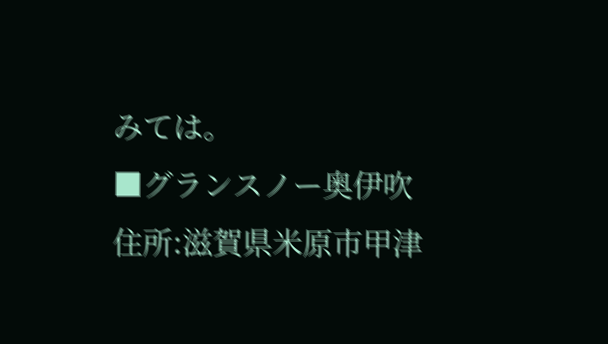みては。
■グランスノー奥伊吹
住所:滋賀県米原市甲津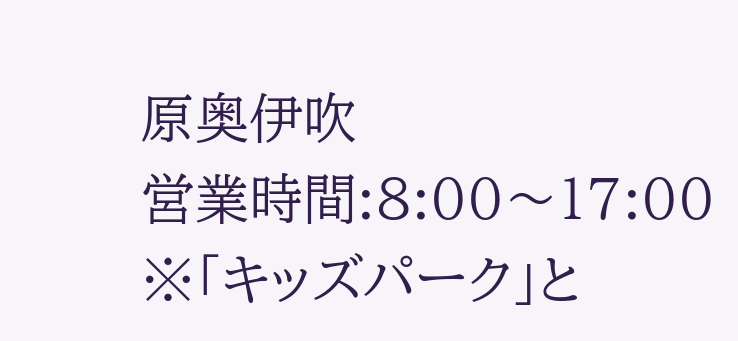原奥伊吹
営業時間:8:00〜17:00 ※「キッズパーク」と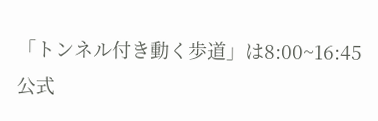「トンネル付き動く歩道」は8:00~16:45
公式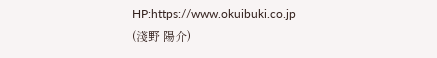HP:https://www.okuibuki.co.jp
(淺野 陽介)